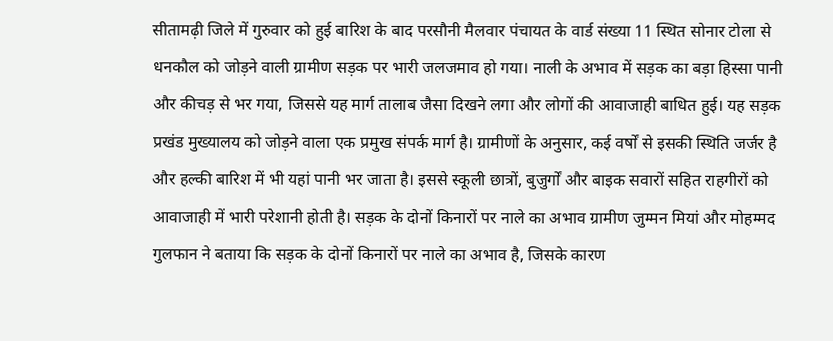सीतामढ़ी जिले में गुरुवार को हुई बारिश के बाद परसौनी मैलवार पंचायत के वार्ड संख्या 11 स्थित सोनार टोला से धनकौल को जोड़ने वाली ग्रामीण सड़क पर भारी जलजमाव हो गया। नाली के अभाव में सड़क का बड़ा हिस्सा पानी और कीचड़ से भर गया, जिससे यह मार्ग तालाब जैसा दिखने लगा और लोगों की आवाजाही बाधित हुई। यह सड़क प्रखंड मुख्यालय को जोड़ने वाला एक प्रमुख संपर्क मार्ग है। ग्रामीणों के अनुसार, कई वर्षों से इसकी स्थिति जर्जर है और हल्की बारिश में भी यहां पानी भर जाता है। इससे स्कूली छात्रों, बुजुर्गों और बाइक सवारों सहित राहगीरों को आवाजाही में भारी परेशानी होती है। सड़क के दोनों किनारों पर नाले का अभाव ग्रामीण जुम्मन मियां और मोहम्मद गुलफान ने बताया कि सड़क के दोनों किनारों पर नाले का अभाव है, जिसके कारण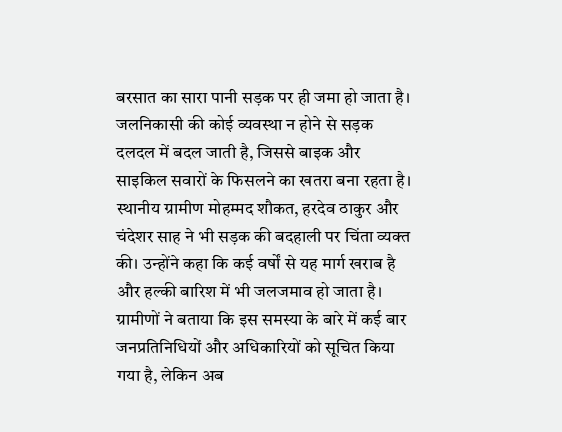बरसात का सारा पानी सड़क पर ही जमा हो जाता है। जलनिकासी की कोई व्यवस्था न होने से सड़क दलदल में बदल जाती है, जिससे बाइक और साइकिल सवारों के फिसलने का खतरा बना रहता है। स्थानीय ग्रामीण मोहम्मद शौकत, हरदेव ठाकुर और चंदेशर साह ने भी सड़क की बदहाली पर चिंता व्यक्त की। उन्होंने कहा कि कई वर्षों से यह मार्ग खराब है और हल्की बारिश में भी जलजमाव हो जाता है। ग्रामीणों ने बताया कि इस समस्या के बारे में कई बार जनप्रतिनिधियों और अधिकारियों को सूचित किया गया है, लेकिन अब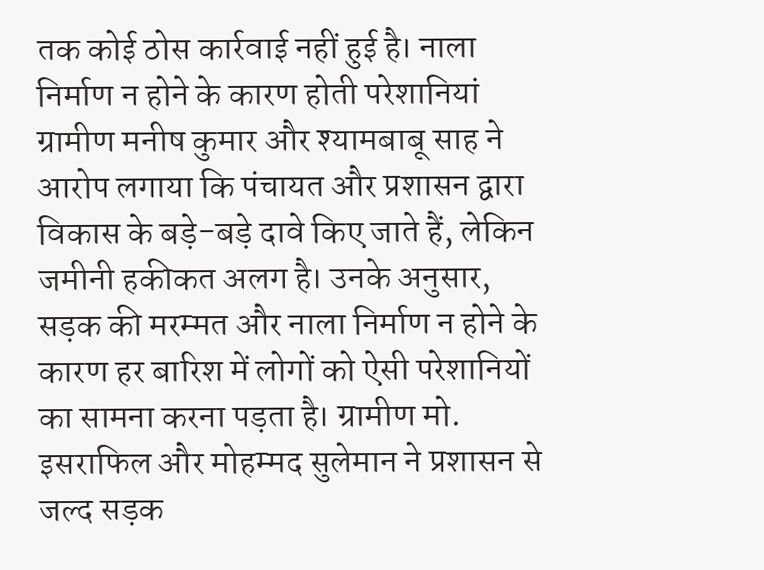तक कोई ठोस कार्रवाई नहीं हुई है। नाला निर्माण न होने के कारण होती परेशानियां ग्रामीण मनीष कुमार और श्यामबाबू साह ने आरोप लगाया कि पंचायत और प्रशासन द्वारा विकास के बड़े-बड़े दावे किए जाते हैं, लेकिन जमीनी हकीकत अलग है। उनके अनुसार, सड़क की मरम्मत और नाला निर्माण न होने के कारण हर बारिश में लोगों को ऐसी परेशानियों का सामना करना पड़ता है। ग्रामीण मो. इसराफिल और मोहम्मद सुलेमान ने प्रशासन से जल्द सड़क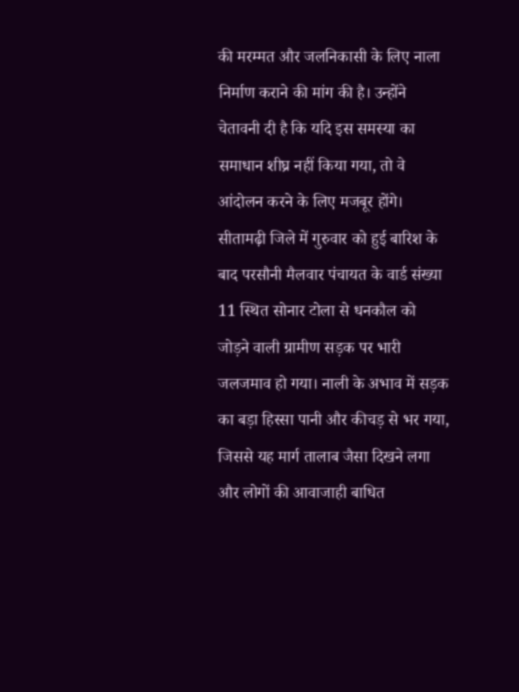की मरम्मत और जलनिकासी के लिए नाला निर्माण कराने की मांग की है। उन्होंने चेतावनी दी है कि यदि इस समस्या का समाधान शीघ्र नहीं किया गया, तो वे आंदोलन करने के लिए मजबूर होंगे। सीतामढ़ी जिले में गुरुवार को हुई बारिश के बाद परसौनी मैलवार पंचायत के वार्ड संख्या 11 स्थित सोनार टोला से धनकौल को जोड़ने वाली ग्रामीण सड़क पर भारी जलजमाव हो गया। नाली के अभाव में सड़क का बड़ा हिस्सा पानी और कीचड़ से भर गया, जिससे यह मार्ग तालाब जैसा दिखने लगा और लोगों की आवाजाही बाधित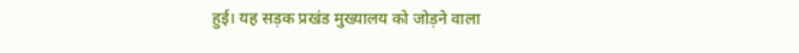हुई। यह सड़क प्रखंड मुख्यालय को जोड़ने वाला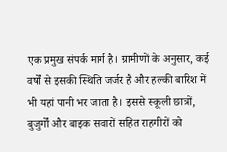एक प्रमुख संपर्क मार्ग है। ग्रामीणों के अनुसार, कई वर्षों से इसकी स्थिति जर्जर है और हल्की बारिश में भी यहां पानी भर जाता है। इससे स्कूली छात्रों, बुजुर्गों और बाइक सवारों सहित राहगीरों को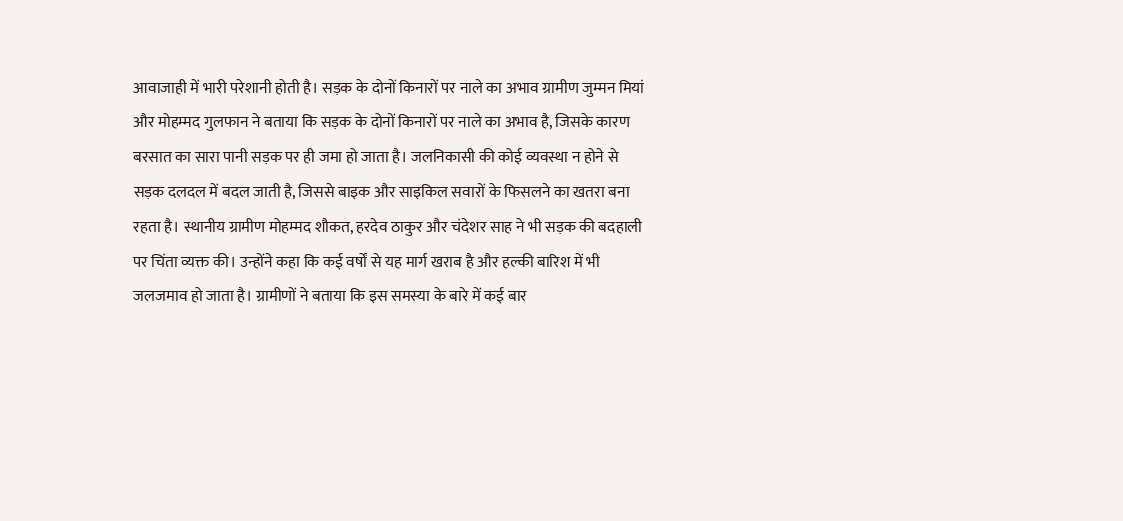आवाजाही में भारी परेशानी होती है। सड़क के दोनों किनारों पर नाले का अभाव ग्रामीण जुम्मन मियां और मोहम्मद गुलफान ने बताया कि सड़क के दोनों किनारों पर नाले का अभाव है, जिसके कारण बरसात का सारा पानी सड़क पर ही जमा हो जाता है। जलनिकासी की कोई व्यवस्था न होने से सड़क दलदल में बदल जाती है, जिससे बाइक और साइकिल सवारों के फिसलने का खतरा बना रहता है। स्थानीय ग्रामीण मोहम्मद शौकत, हरदेव ठाकुर और चंदेशर साह ने भी सड़क की बदहाली पर चिंता व्यक्त की। उन्होंने कहा कि कई वर्षों से यह मार्ग खराब है और हल्की बारिश में भी जलजमाव हो जाता है। ग्रामीणों ने बताया कि इस समस्या के बारे में कई बार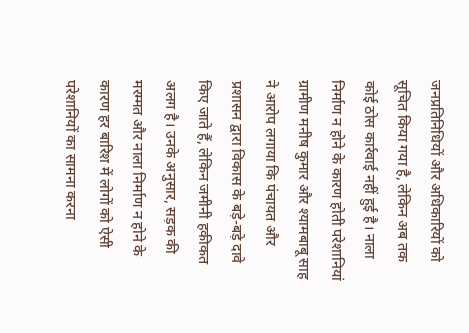जनप्रतिनिधियों और अधिकारियों को सूचित किया गया है, लेकिन अब तक कोई ठोस कार्रवाई नहीं हुई है। नाला निर्माण न होने के कारण होती परेशानियां ग्रामीण मनीष कुमार और श्यामबाबू साह ने आरोप लगाया कि पंचायत और प्रशासन द्वारा विकास के बड़े-बड़े दावे किए जाते हैं, लेकिन जमीनी हकीकत अलग है। उनके अनुसार, सड़क की मरम्मत और नाला निर्माण न होने के कारण हर बारिश में लोगों को ऐसी परेशानियों का सामना करना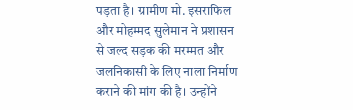पड़ता है। ग्रामीण मो. इसराफिल और मोहम्मद सुलेमान ने प्रशासन से जल्द सड़क की मरम्मत और जलनिकासी के लिए नाला निर्माण कराने की मांग की है। उन्होंने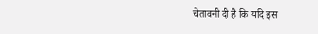चेतावनी दी है कि यदि इस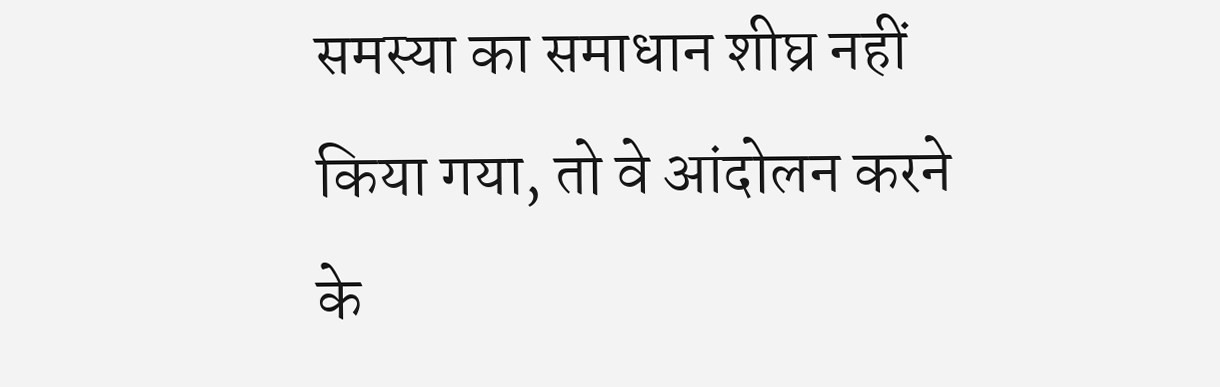समस्या का समाधान शीघ्र नहीं किया गया, तो वे आंदोलन करने के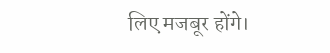लिए मजबूर होंगे।